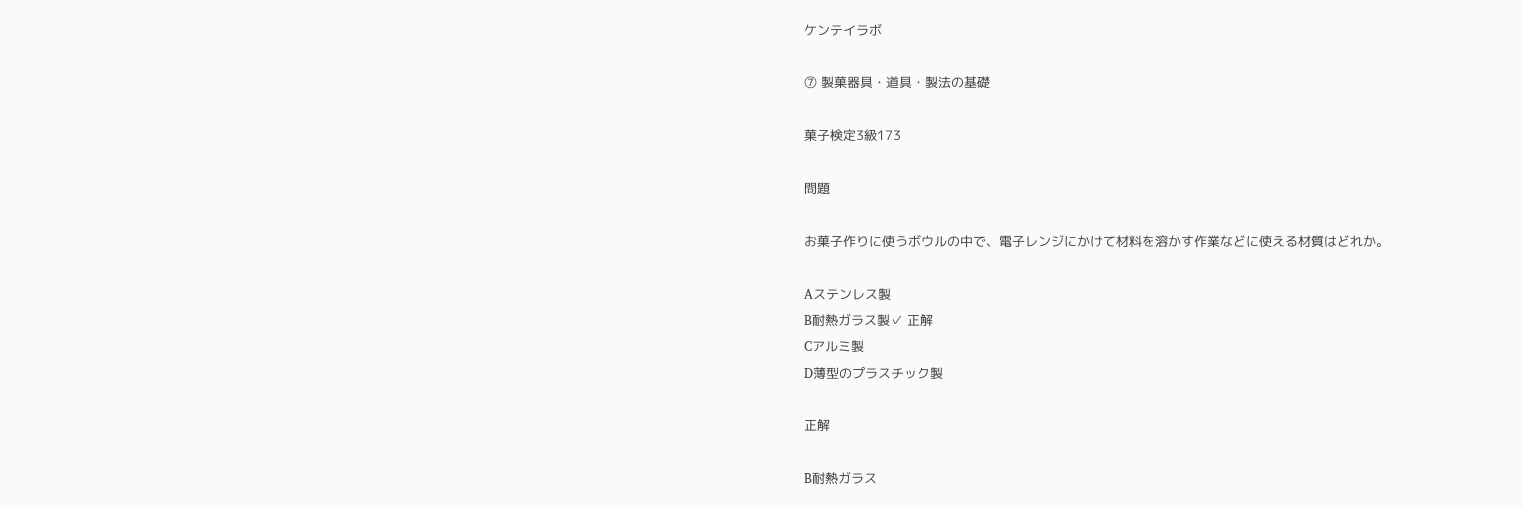ケンテイラボ

⑦ 製菓器具・道具・製法の基礎

菓子検定3級173

問題

お菓子作りに使うボウルの中で、電子レンジにかけて材料を溶かす作業などに使える材質はどれか。

Aステンレス製
B耐熱ガラス製✓ 正解
Cアルミ製
D薄型のプラスチック製

正解

B耐熱ガラス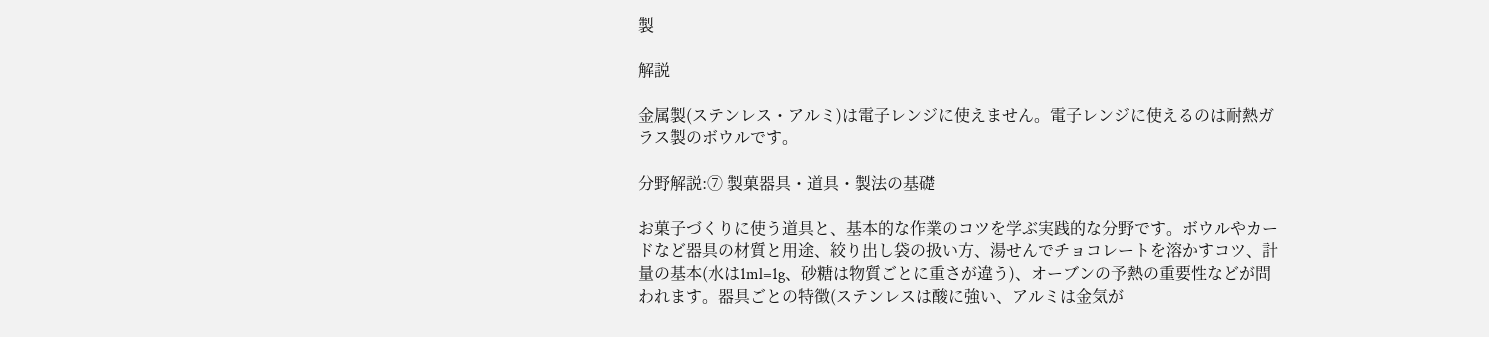製

解説

金属製(ステンレス・アルミ)は電子レンジに使えません。電子レンジに使えるのは耐熱ガラス製のボウルです。

分野解説:⑦ 製菓器具・道具・製法の基礎

お菓子づくりに使う道具と、基本的な作業のコツを学ぶ実践的な分野です。ボウルやカードなど器具の材質と用途、絞り出し袋の扱い方、湯せんでチョコレートを溶かすコツ、計量の基本(水は1ml=1g、砂糖は物質ごとに重さが違う)、オーブンの予熱の重要性などが問われます。器具ごとの特徴(ステンレスは酸に強い、アルミは金気が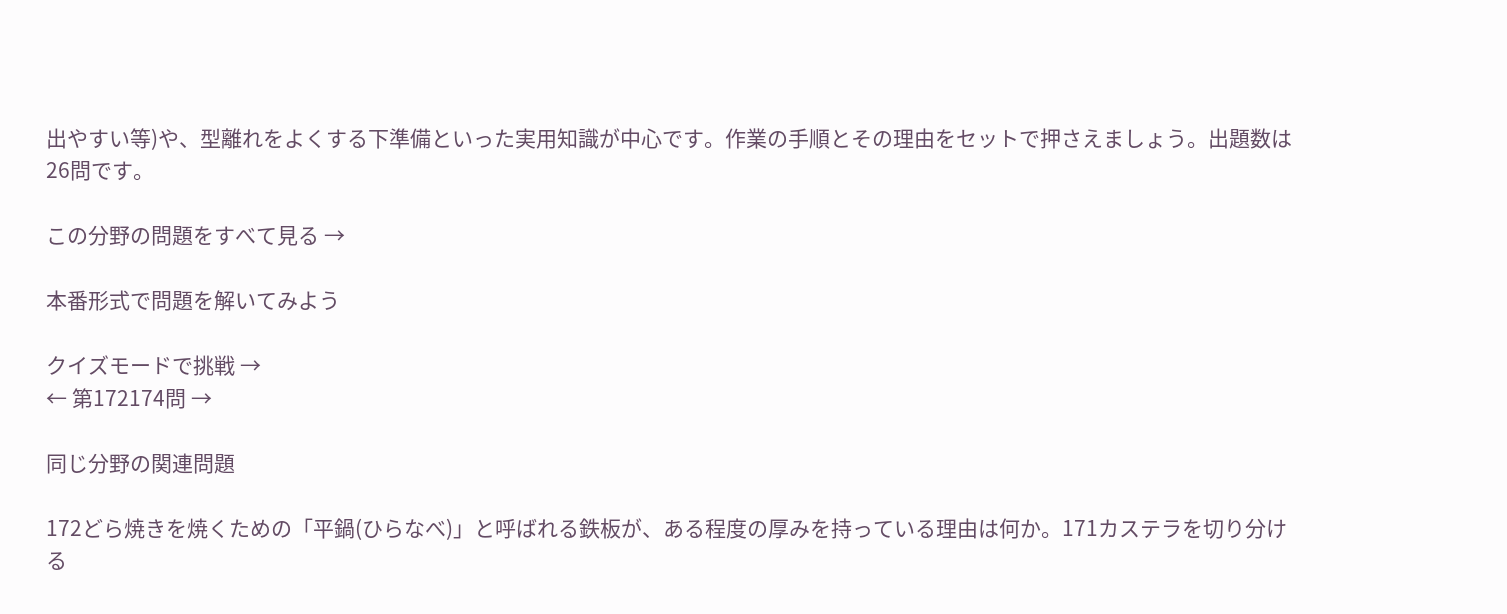出やすい等)や、型離れをよくする下準備といった実用知識が中心です。作業の手順とその理由をセットで押さえましょう。出題数は26問です。

この分野の問題をすべて見る →

本番形式で問題を解いてみよう

クイズモードで挑戦 →
← 第172174問 →

同じ分野の関連問題

172どら焼きを焼くための「平鍋(ひらなべ)」と呼ばれる鉄板が、ある程度の厚みを持っている理由は何か。171カステラを切り分ける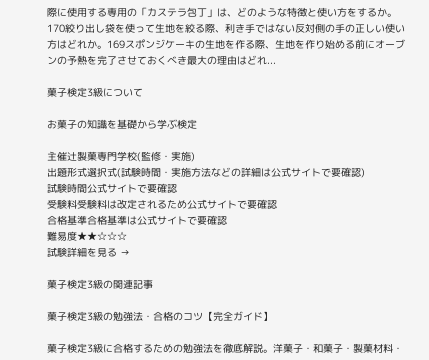際に使用する専用の「カステラ包丁」は、どのような特徴と使い方をするか。170絞り出し袋を使って生地を絞る際、利き手ではない反対側の手の正しい使い方はどれか。169スポンジケーキの生地を作る際、生地を作り始める前にオーブンの予熱を完了させておくべき最大の理由はどれ...

菓子検定3級について

お菓子の知識を基礎から学ぶ検定

主催辻製菓専門学校(監修・実施)
出題形式選択式(試験時間・実施方法などの詳細は公式サイトで要確認)
試験時間公式サイトで要確認
受験料受験料は改定されるため公式サイトで要確認
合格基準合格基準は公式サイトで要確認
難易度★★☆☆☆
試験詳細を見る →

菓子検定3級の関連記事

菓子検定3級の勉強法・合格のコツ【完全ガイド】

菓子検定3級に合格するための勉強法を徹底解説。洋菓子・和菓子・製菓材料・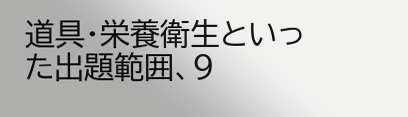道具・栄養衛生といった出題範囲、9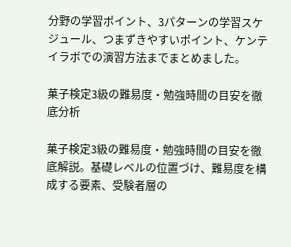分野の学習ポイント、3パターンの学習スケジュール、つまずきやすいポイント、ケンテイラボでの演習方法までまとめました。

菓子検定3級の難易度・勉強時間の目安を徹底分析

菓子検定3級の難易度・勉強時間の目安を徹底解説。基礎レベルの位置づけ、難易度を構成する要素、受験者層の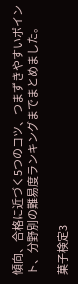傾向、合格に近づく5つのコツ、つまずきやすいポイント、分野別の難易度ランキングまでまとめました。

菓子検定3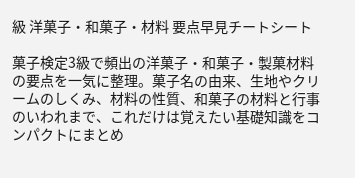級 洋菓子・和菓子・材料 要点早見チートシート

菓子検定3級で頻出の洋菓子・和菓子・製菓材料の要点を一気に整理。菓子名の由来、生地やクリームのしくみ、材料の性質、和菓子の材料と行事のいわれまで、これだけは覚えたい基礎知識をコンパクトにまとめ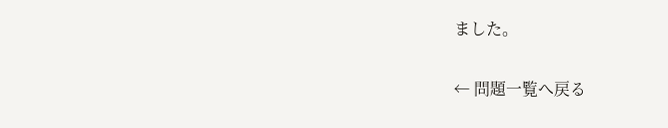ました。

← 問題一覧へ戻る